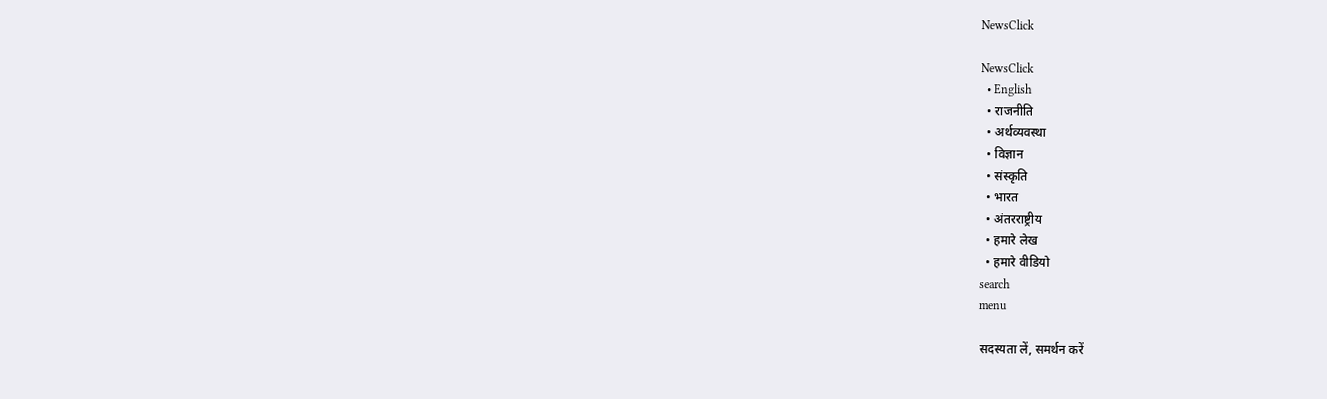NewsClick

NewsClick
  • English
  • राजनीति
  • अर्थव्यवस्था
  • विज्ञान
  • संस्कृति
  • भारत
  • अंतरराष्ट्रीय
  • हमारे लेख
  • हमारे वीडियो
search
menu

सदस्यता लें, समर्थन करें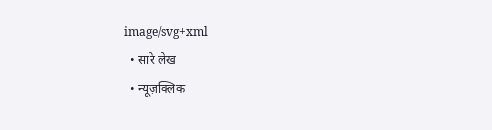image/svg+xml
  • सारे लेख
  • न्यूज़क्लिक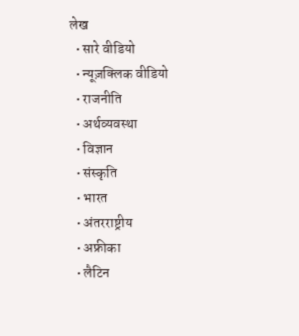लेख
  • सारे वीडियो
  • न्यूज़क्लिक वीडियो
  • राजनीति
  • अर्थव्यवस्था
  • विज्ञान
  • संस्कृति
  • भारत
  • अंतरराष्ट्रीय
  • अफ्रीका
  • लैटिन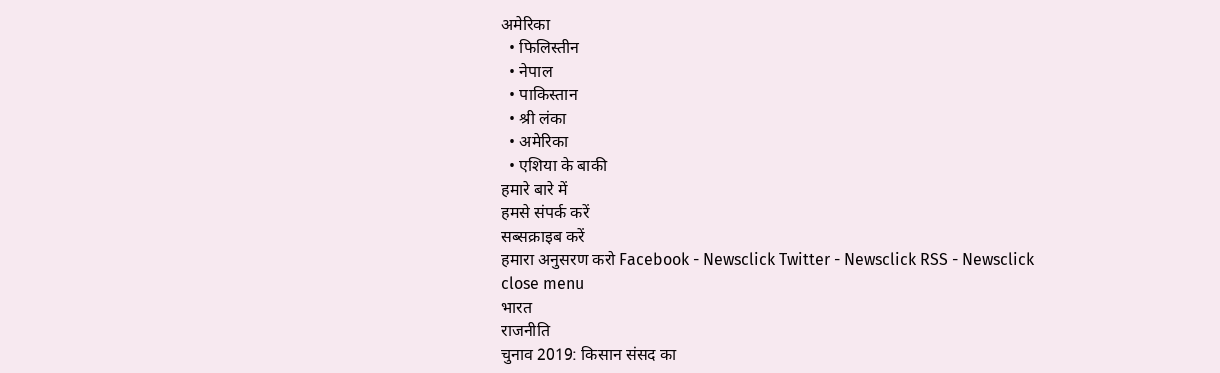अमेरिका
  • फिलिस्तीन
  • नेपाल
  • पाकिस्तान
  • श्री लंका
  • अमेरिका
  • एशिया के बाकी
हमारे बारे में
हमसे संपर्क करें
सब्सक्राइब करें
हमारा अनुसरण करो Facebook - Newsclick Twitter - Newsclick RSS - Newsclick
close menu
भारत
राजनीति
चुनाव 2019: किसान संसद का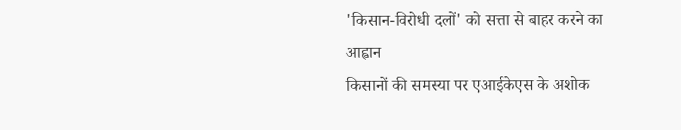'किसान-विरोधी दलों' को सत्ता से बाहर करने का आह्वान
किसानों की समस्या पर एआईकेएस के अशोक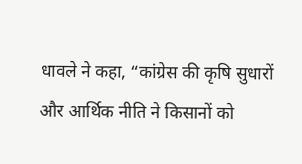धावले ने कहा, “कांग्रेस की कृषि सुधारों और आर्थिक नीति ने किसानों को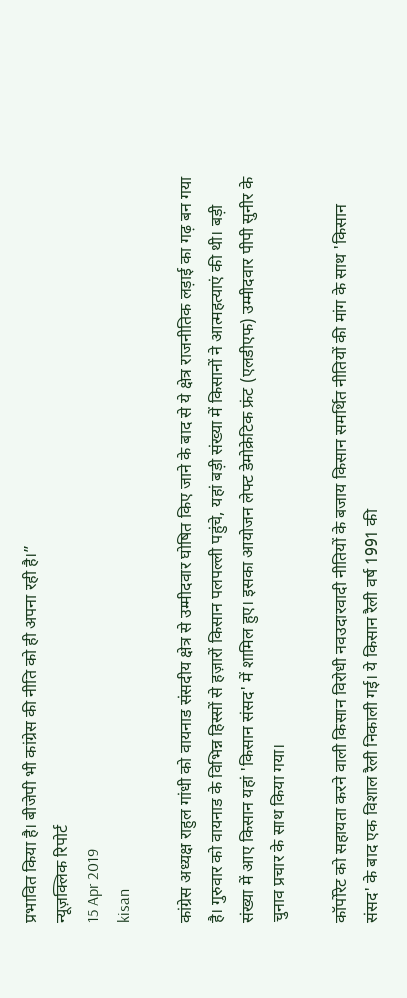प्रभावित किया है। बीजेपी भी कांग्रेस की नीति को ही अपना रही है।”
न्यूज़क्लिक रिपोर्ट
15 Apr 2019
kisan

कांग्रेस अध्यक्ष राहुल गांधी को वायनाड संसदीय क्षेत्र से उम्मीदवार घोषित किए जाने के बाद से ये क्षेत्र राजनीतिक लड़ाई का गढ़ बन गया है। गुरुवार को वायनाड के विभिन्न हिस्सों से हज़ारों किसान पलपल्ली पहुंचे, यहां बड़ी संख्या में किसानों ने आत्महत्याएं की थी। बड़ी संख्या में आए किसान यहां 'किसान संसद' में शामिल हुए। इसका आयोजन लेफ्ट डेमोक्रेटिक फ्रंट (एलडीएफ) उम्मीदवार पीपी सुनीर के चुनाव प्रचार के साथ किया गया।

कॉर्पोरेट को सहायता करने वाली किसान विरोधी नवउदारवादी नीतियों के बजाय किसान समर्थित नीतियों की मांग के साथ 'किसान संसद' के बाद एक विशाल रैली निकाली गई। ये किसान रैली वर्ष 1991 की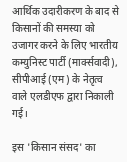आर्थिक उदारीकरण के बाद से किसानों की समस्या को उजागर करने के लिए भारतीय कम्युनिस्ट पार्टी (मार्क्सवादी), सीपीआई (एम) के नेतृत्व वाले एलडीएफ द्वारा निकाली गई।

इस 'किसान संसद' का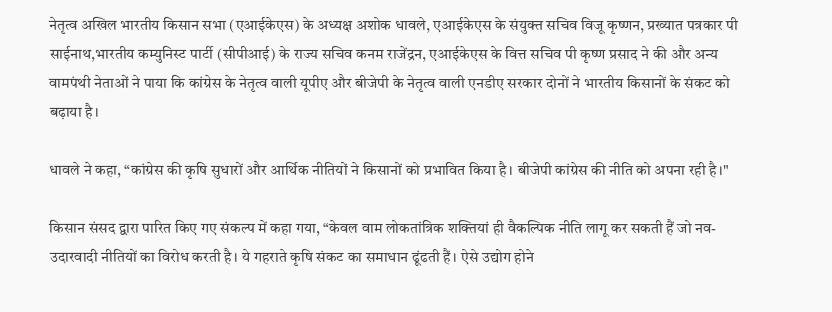नेतृत्व अखिल भारतीय किसान सभा (एआईकेएस) के अध्यक्ष अशोक धावले, एआईकेएस के संयुक्त सचिव विजू कृष्णन, प्रख्यात पत्रकार पी साईनाथ,भारतीय कम्युनिस्ट पार्टी (सीपीआई) के राज्य सचिव कनम राजेंद्रन, एआईकेएस के वित्त सचिव पी कृष्ण प्रसाद ने की और अन्य वामपंथी नेताओं ने पाया कि कांग्रेस के नेतृत्व वाली यूपीए और बीजेपी के नेतृत्व वाली एनडीए सरकार दोनों ने भारतीय किसानों के संकट को बढ़ाया है।

धावले ने कहा, “कांग्रेस की कृषि सुधारों और आर्थिक नीतियों ने किसानों को प्रभावित किया है। बीजेपी कांग्रेस की नीति को अपना रही है।"

किसान संसद द्वारा पारित किए गए संकल्प में कहा गया, “केवल वाम लोकतांत्रिक शक्तियां ही वैकल्पिक नीति लागू कर सकती हैं जो नव-उदारवादी नीतियों का विरोध करती है। ये गहराते कृषि संकट का समाधान ढूंढती हैं। ऐसे उद्योग होने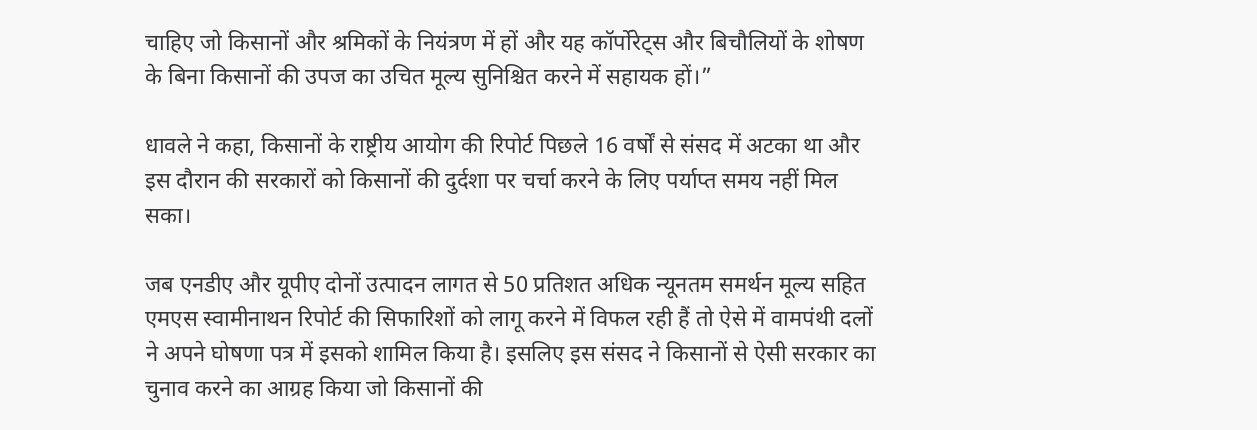चाहिए जो किसानों और श्रमिकों के नियंत्रण में हों और यह कॉर्पोरेट्स और बिचौलियों के शोषण के बिना किसानों की उपज का उचित मूल्य सुनिश्चित करने में सहायक हों।”

धावले ने कहा, किसानों के राष्ट्रीय आयोग की रिपोर्ट पिछले 16 वर्षों से संसद में अटका था और इस दौरान की सरकारों को किसानों की दुर्दशा पर चर्चा करने के लिए पर्याप्त समय नहीं मिल सका।

जब एनडीए और यूपीए दोनों उत्पादन लागत से 50 प्रतिशत अधिक न्यूनतम समर्थन मूल्य सहित एमएस स्वामीनाथन रिपोर्ट की सिफारिशों को लागू करने में विफल रही हैं तो ऐसे में वामपंथी दलों ने अपने घोषणा पत्र में इसको शामिल किया है। इसलिए इस संसद ने किसानों से ऐसी सरकार का चुनाव करने का आग्रह किया जो किसानों की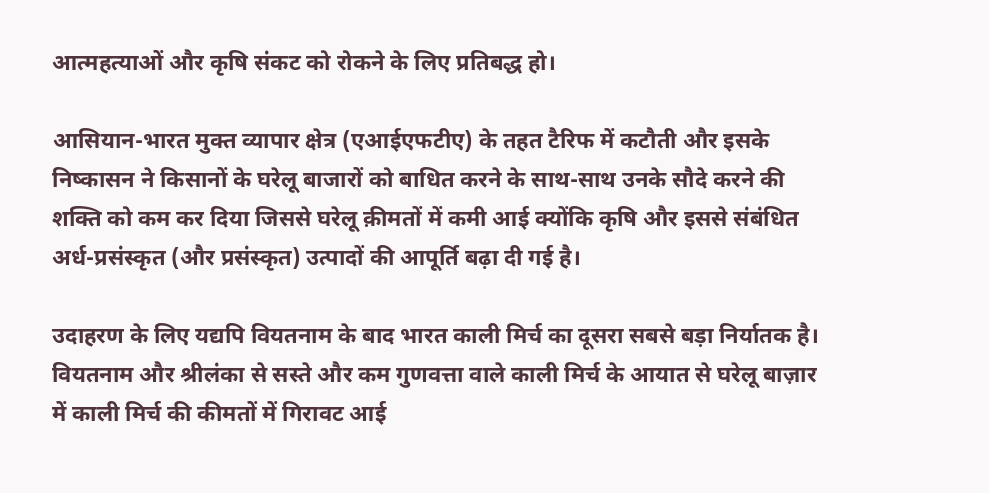आत्महत्याओं और कृषि संकट को रोकने के लिए प्रतिबद्ध हो।

आसियान-भारत मुक्त व्यापार क्षेत्र (एआईएफटीए) के तहत टैरिफ में कटौती और इसके निष्कासन ने किसानों के घरेलू बाजारों को बाधित करने के साथ-साथ उनके सौदे करने की शक्ति को कम कर दिया जिससे घरेलू क़ीमतों में कमी आई क्योंकि कृषि और इससे संबंधित अर्ध-प्रसंस्कृत (और प्रसंस्कृत) उत्पादों की आपूर्ति बढ़ा दी गई है।

उदाहरण के लिए यद्यपि वियतनाम के बाद भारत काली मिर्च का दूसरा सबसे बड़ा निर्यातक है। वियतनाम और श्रीलंका से सस्ते और कम गुणवत्ता वाले काली मिर्च के आयात से घरेलू बाज़ार में काली मिर्च की कीमतों में गिरावट आई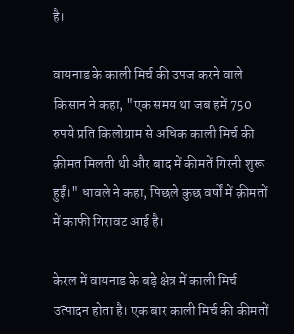है।

वायनाड के काली मिर्च की उपज करने वाले किसान ने कहा, "एक समय था जब हमें 750 रुपये प्रति किलोग्राम से अधिक काली मिर्च की क़ीमत मिलती थी और बाद में कीमतें गिरनी शुरू हुईं।" धावले ने कहा, पिछले कुछ वर्षों में क़ीमतों में काफी गिरावट आई है।

केरल में वायनाड के बड़े क्षेत्र में काली मिर्च उत्पादन होता है। एक बार काली मिर्च की कीमतों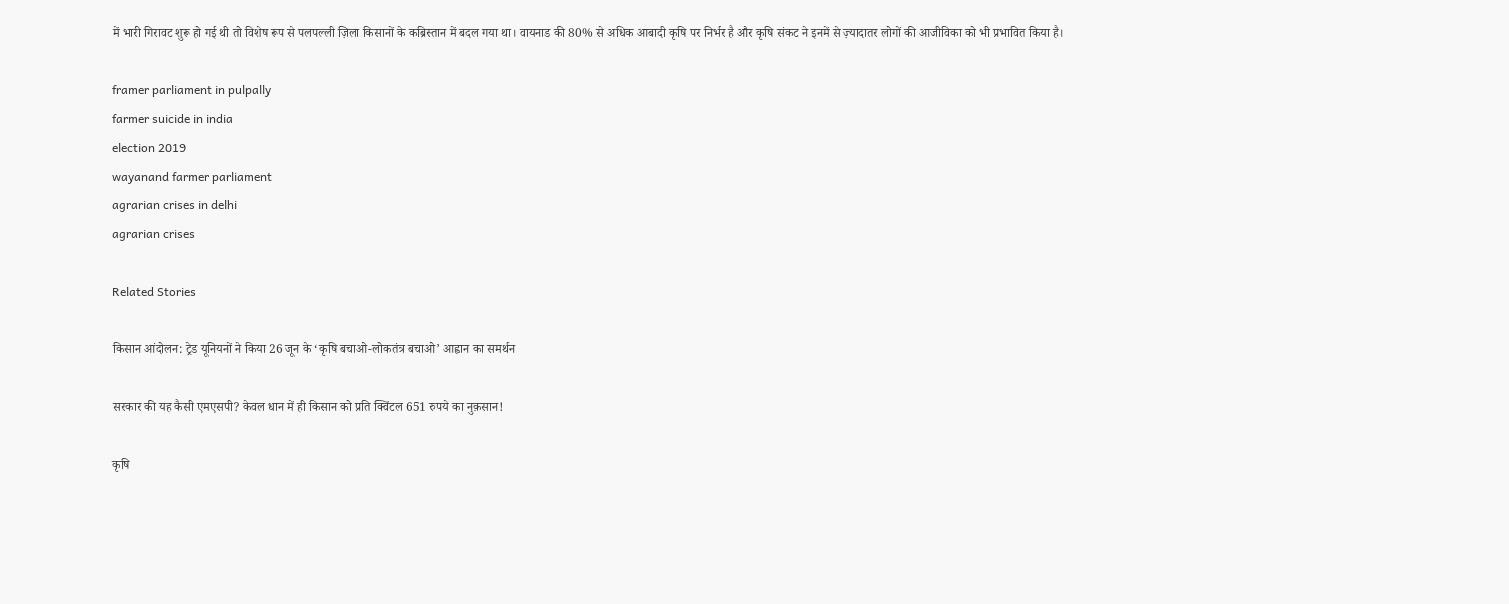में भारी गिरावट शुरू हो गई थी तो विशेष रूप से पलपल्ली ज़िला किसानों के कब्रिस्तान में बदल गया था। वायनाड की 80% से अधिक आबादी कृषि पर निर्भर है और कृषि संकट ने इनमें से ज़्यादातर लोगों की आजीविका को भी प्रभावित किया है।

framer parliament in pulpally
farmer suicide in india
election 2019
wayanand farmer parliament
agrarian crises in delhi
agrarian crises

Related Stories

किसान आंदोलन: ट्रेड यूनियनों ने किया 26 जून के ‘कृषि बचाओ-लोकतंत्र बचाओ’ आह्वान का समर्थन

सरकार की यह कैसी एमएसपी? केवल धान में ही किसान को प्रति क्विंटल 651 रुपये का नुक़सान!

कृषि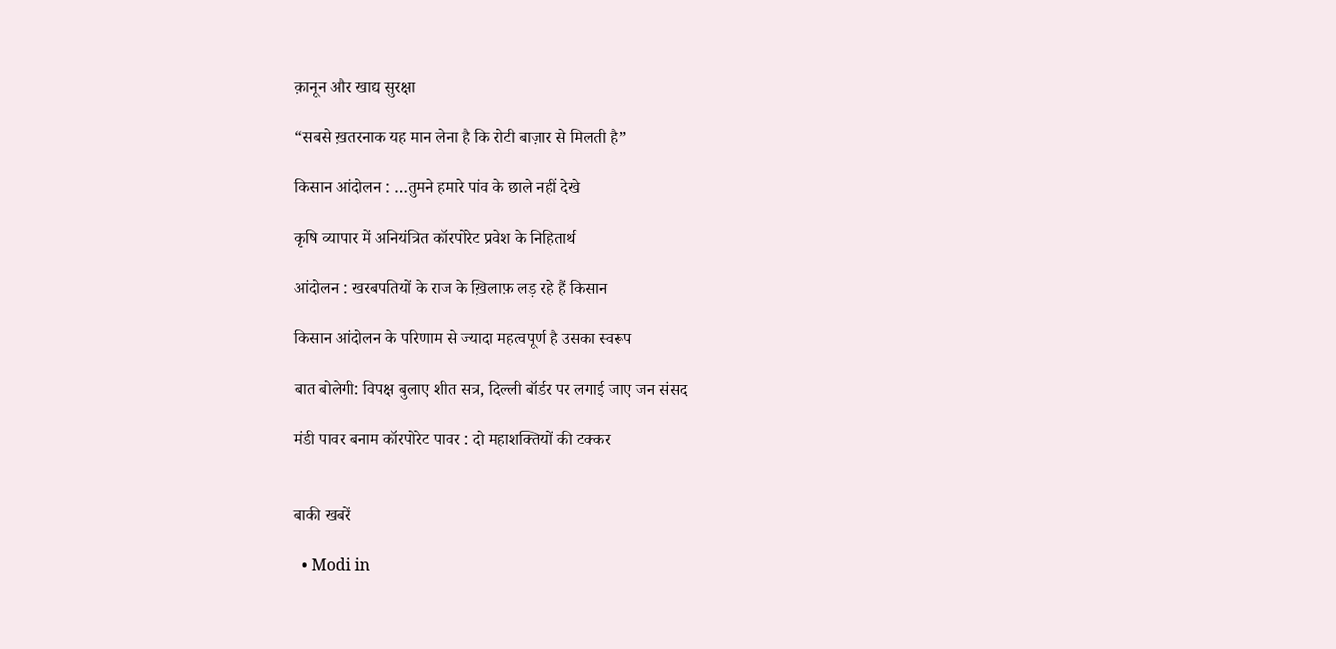क़ानून और खाद्य सुरक्षा

“सबसे ख़तरनाक यह मान लेना है कि रोटी बाज़ार से मिलती है”

किसान आंदोलन : …तुमने हमारे पांव के छाले नहीं देखे

कृषि व्यापार में अनियंत्रित कॉरपोरेट प्रवेश के निहितार्थ

आंदोलन : खरबपतियों के राज के ख़िलाफ़ लड़ रहे हैं किसान

किसान आंदोलन के परिणाम से ज्यादा महत्वपूर्ण है उसका स्वरूप

बात बोलेगी: विपक्ष बुलाए शीत सत्र, दिल्ली बॉर्डर पर लगाई जाए जन संसद

मंडी पावर बनाम कॉरपोरेट पावर : दो महाशक्तियों की टक्कर


बाकी खबरें

  • Modi in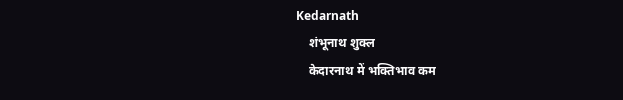Kedarnath
    शंभूनाथ शुक्ल
    केदारनाथ में भक्तिभाव कम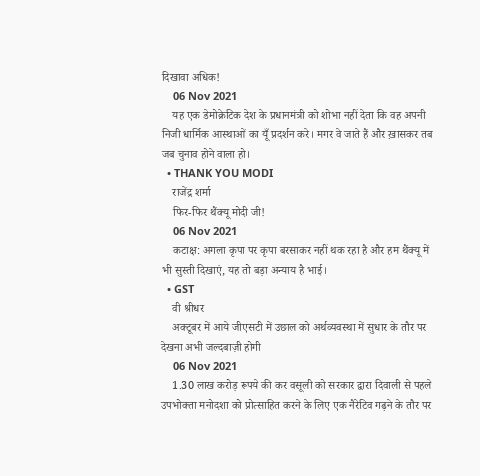दिखावा अधिक!
    06 Nov 2021
    यह एक डेमोक्रेटिक देश के प्रधानमंत्री को शोभा नहीं देता कि वह अपनी निजी धार्मिक आस्थाओं का यूँ प्रदर्शन करे। मगर वे जाते हैं और ख़ासकर तब जब चुनाव होने वाला हो।
  • THANK YOU MODI
    राजेंद्र शर्मा
    फिर-फिर थैंक्यू मोदी जी!
    06 Nov 2021
    कटाक्ष: अगला कृपा पर कृपा बरसाकर नहीं थक रहा है और हम थैंक्यू में भी सुस्ती दिखाएं, यह तो बड़ा अन्याय है भाई।
  • GST
    वी श्रीधर
    अक्टूबर में आये जीएसटी में उछाल को अर्थव्यवस्था में सुधार के तौर पर देखना अभी जल्दबाज़ी होगी
    06 Nov 2021
    1.30 लाख करोड़ रूपये की कर वसूली को सरकार द्वारा दिवाली से पहले उपभोक्ता मनोदशा को प्रोत्साहित करने के लिए एक नैरेटिव गढ़ने के तौर पर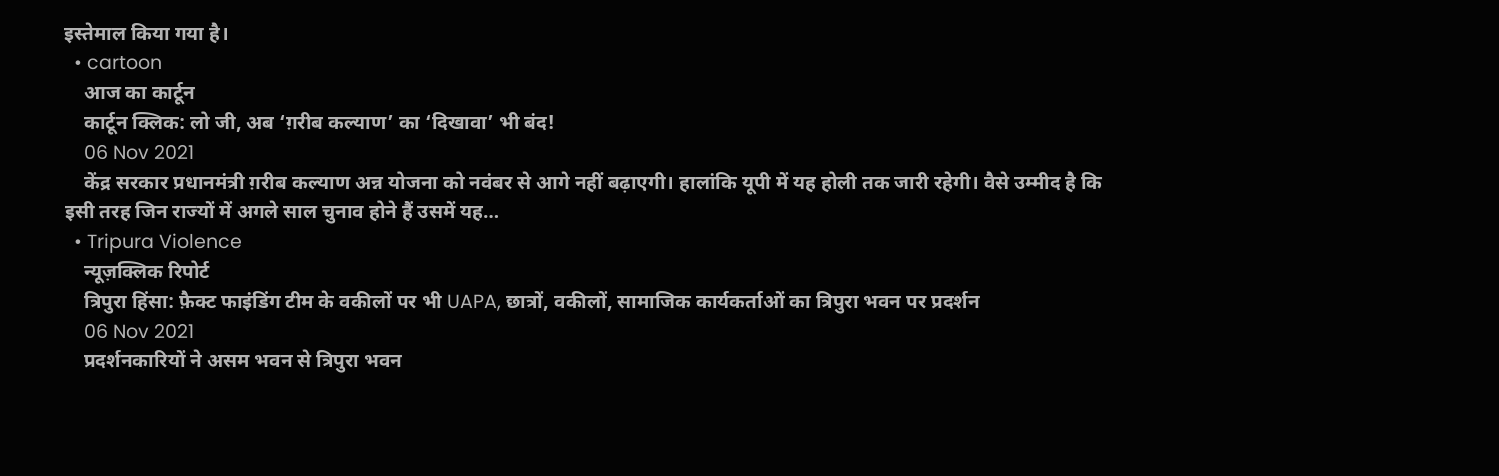इस्तेमाल किया गया है।
  • cartoon
    आज का कार्टून
    कार्टून क्लिक: लो जी, अब ‘ग़रीब कल्याण’ का ‘दिखावा’ भी बंद!
    06 Nov 2021
    केंद्र सरकार प्रधानमंत्री ग़रीब कल्याण अन्न योजना को नवंबर से आगे नहीं बढ़ाएगी। हालांकि यूपी में यह होली तक जारी रहेगी। वैसे उम्मीद है कि इसी तरह जिन राज्यों में अगले साल चुनाव होने हैं उसमें यह…
  • Tripura Violence
    न्यूज़क्लिक रिपोर्ट
    त्रिपुरा हिंसा: फ़ैक्ट फाइंडिंग टीम के वकीलों पर भी UAPA, छात्रों, वकीलों, सामाजिक कार्यकर्ताओं का त्रिपुरा भवन पर प्रदर्शन
    06 Nov 2021
    प्रदर्शनकारियों ने असम भवन से त्रिपुरा भवन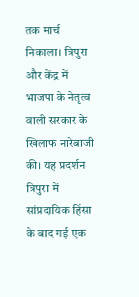तक मार्च निकाला। त्रिपुरा और केंद्र में भाजपा के नेतृत्व वाली सरकार के खिलाफ नारेबाजी की। यह प्रदर्शन त्रिपुरा में सांप्रदायिक हिंसा के बाद गई एक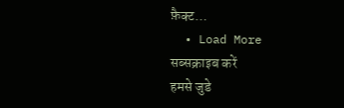फ़ैक्ट…
  • Load More
सब्सक्राइब करें
हमसे जुडे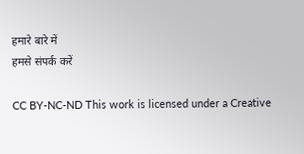हमारे बारे में
हमसे संपर्क करें

CC BY-NC-ND This work is licensed under a Creative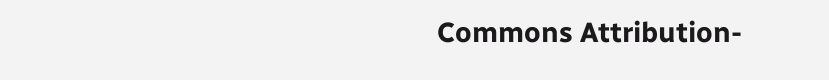Commons Attribution-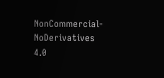NonCommercial-NoDerivatives 4.0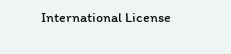International License